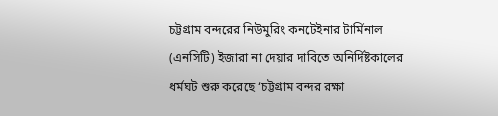চট্টগ্রাম বন্দরের নিউমুরিং কনটেইনার টার্মিনাল (এনসিটি) ইজারা না দেয়ার দাবিতে অনির্দিষ্টকালের ধর্মঘট শুরু করেছে ‘চট্টগ্রাম বন্দর রক্ষা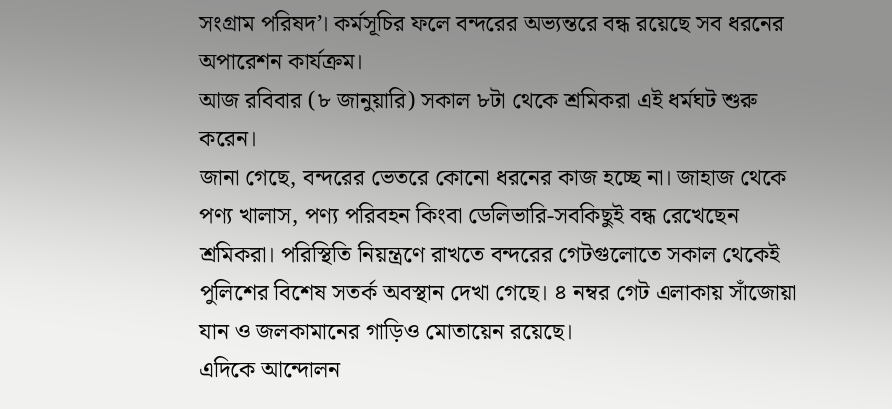সংগ্রাম পরিষদ’। কর্মসূচির ফলে বন্দরের অভ্যন্তরে বন্ধ রয়েছে সব ধরনের অপারেশন কার্যক্রম।
আজ রবিবার (৮ জানুয়ারি) সকাল ৮টা থেকে শ্রমিকরা এই ধর্মঘট শুরু করেন।
জানা গেছে, বন্দরের ভেতরে কোনো ধরনের কাজ হচ্ছে না। জাহাজ থেকে পণ্য খালাস, পণ্য পরিবহন কিংবা ডেলিভারি-সবকিছুই বন্ধ রেখেছেন শ্রমিকরা। পরিস্থিতি নিয়ন্ত্রণে রাখতে বন্দরের গেটগুলোতে সকাল থেকেই পুলিশের বিশেষ সতর্ক অবস্থান দেখা গেছে। ৪ নম্বর গেট এলাকায় সাঁজোয়া যান ও জলকামানের গাড়িও মোতায়েন রয়েছে।
এদিকে আন্দোলন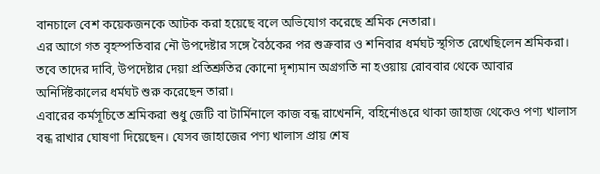বানচালে বেশ কয়েকজনকে আটক করা হয়েছে বলে অভিযোগ করেছে শ্রমিক নেতারা।
এর আগে গত বৃহস্পতিবার নৌ উপদেষ্টার সঙ্গে বৈঠকের পর শুক্রবার ও শনিবার ধর্মঘট স্থগিত রেখেছিলেন শ্রমিকরা। তবে তাদের দাবি, উপদেষ্টার দেয়া প্রতিশ্রুতির কোনো দৃশ্যমান অগ্রগতি না হওয়ায় রোববার থেকে আবার অনির্দিষ্টকালের ধর্মঘট শুরু করেছেন তারা।
এবারের কর্মসূচিতে শ্রমিকরা শুধু জেটি বা টার্মিনালে কাজ বন্ধ রাখেননি, বহির্নোঙরে থাকা জাহাজ থেকেও পণ্য খালাস বন্ধ রাখার ঘোষণা দিয়েছেন। যেসব জাহাজের পণ্য খালাস প্রায় শেষ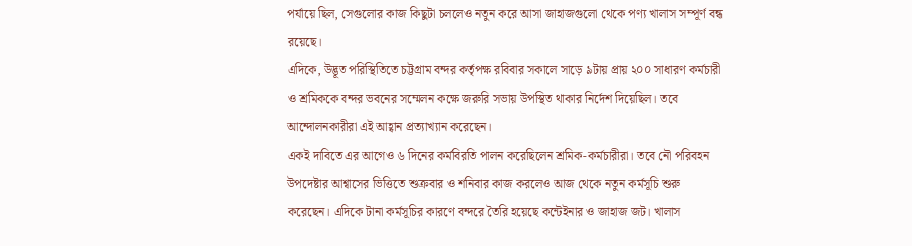পর্যায়ে ছিল, সেগুলোর কাজ কিছুটা চললেও নতুন করে আসা জাহাজগুলো থেকে পণ্য খালাস সম্পূর্ণ বন্ধ রয়েছে।
এদিকে, উদ্ভূত পরিস্থিতিতে চট্টগ্রাম বন্দর কর্তৃপক্ষ রবিবার সকালে সাড়ে ৯টায় প্রায় ২০০ সাধারণ কর্মচারী ও শ্রমিককে বন্দর ভবনের সম্মেলন কক্ষে জরুরি সভায় উপস্থিত থাকার নির্দেশ দিয়েছিল। তবে আন্দোলনকারীরা এই আহ্বান প্রত্যাখ্যান করেছেন।
একই দাবিতে এর আগেও ৬ দিনের কর্মবিরতি পালন করেছিলেন শ্রমিক-কর্মচারীরা। তবে নৌ পরিবহন উপদেষ্টার আশ্বাসের ভিত্তিতে শুক্রবার ও শনিবার কাজ করলেও আজ থেকে নতুন কর্মসূচি শুরু করেছেন। এদিকে টানা কর্মসূচির কারণে বন্দরে তৈরি হয়েছে কন্টেইনার ও জাহাজ জট। খালাস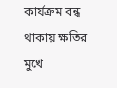কার্যক্রম বন্ধ থাকায় ক্ষতির মুখে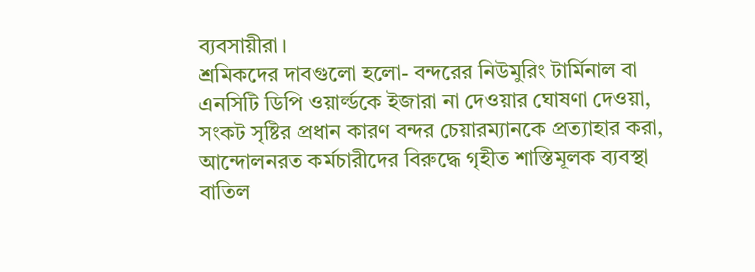ব্যবসায়ীরা।
শ্রমিকদের দাবগুলো হলো- বন্দরের নিউমুরিং টার্মিনাল বা এনসিটি ডিপি ওয়ার্ল্ডকে ইজারা না দেওয়ার ঘোষণা দেওয়া, সংকট সৃষ্টির প্রধান কারণ বন্দর চেয়ারম্যানকে প্রত্যাহার করা, আন্দোলনরত কর্মচারীদের বিরুদ্ধে গৃহীত শাস্তিমূলক ব্যবস্থা বাতিল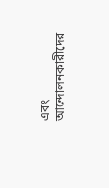এবং আন্দোলনকারীদের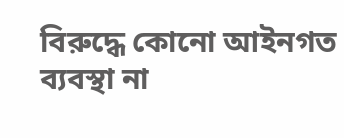বিরুদ্ধে কোনো আইনগত ব্যবস্থা না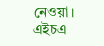নেওয়া।
এইচএ